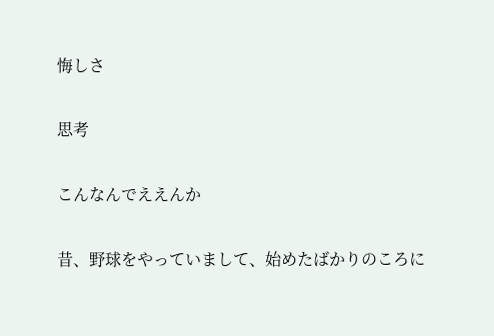悔しさ

思考

こんなんでええんか

昔、野球をやっていまして、始めたばかりのころに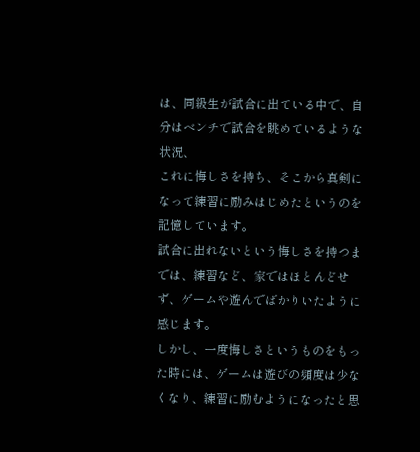は、同級生が試合に出ている中で、自分はベンチで試合を眺めているような状況、
これに悔しさを持ち、そこから真剣になって練習に励みはじめたというのを記憶しています。
試合に出れないという悔しさを持つまでは、練習など、家ではほとんどせず、ゲームや遊んでばかりいたように感じます。
しかし、一度悔しさというものをもった時には、ゲームは遊びの頻度は少なくなり、練習に励むようになったと思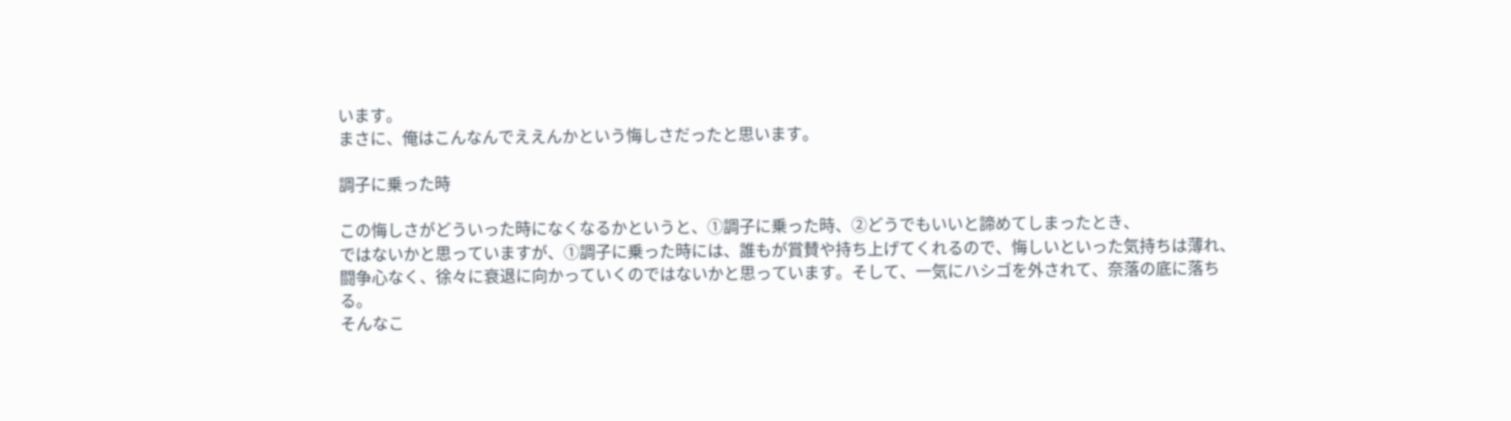います。
まさに、俺はこんなんでええんかという悔しさだったと思います。

調子に乗った時

この悔しさがどういった時になくなるかというと、①調子に乗った時、②どうでもいいと諦めてしまったとき、
ではないかと思っていますが、①調子に乗った時には、誰もが賞賛や持ち上げてくれるので、悔しいといった気持ちは薄れ、
闘争心なく、徐々に衰退に向かっていくのではないかと思っています。そして、一気にハシゴを外されて、奈落の底に落ちる。
そんなこ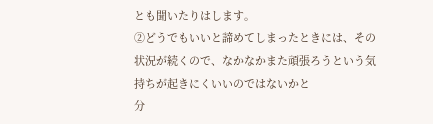とも聞いたりはします。
②どうでもいいと諦めてしまったときには、その状況が続くので、なかなかまた頑張ろうという気持ちが起きにくいいのではないかと
分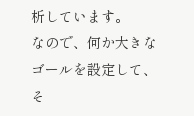析しています。
なので、何か大きなゴールを設定して、そ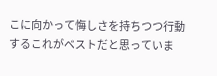こに向かって悔しさを持ちつつ行動するこれがベストだと思っていま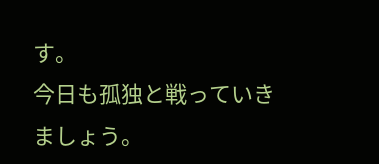す。
今日も孤独と戦っていきましょう。